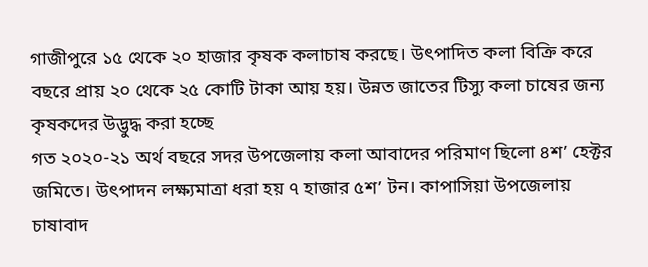গাজীপুরে ১৫ থেকে ২০ হাজার কৃষক কলাচাষ করছে। উৎপাদিত কলা বিক্রি করে বছরে প্রায় ২০ থেকে ২৫ কোটি টাকা আয় হয়। উন্নত জাতের টিস্যু কলা চাষের জন্য কৃষকদের উদ্ভুদ্ধ করা হচ্ছে
গত ২০২০-২১ অর্থ বছরে সদর উপজেলায় কলা আবাদের পরিমাণ ছিলো ৪শ’ হেক্টর জমিতে। উৎপাদন লক্ষ্যমাত্রা ধরা হয় ৭ হাজার ৫শ’ টন। কাপাসিয়া উপজেলায় চাষাবাদ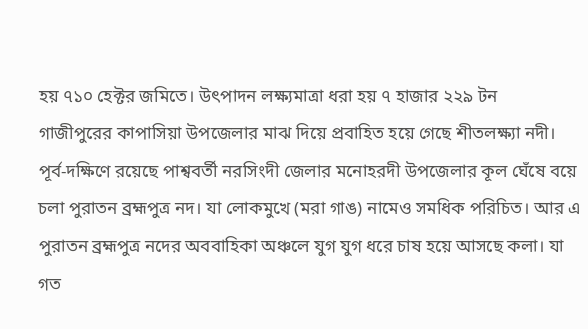হয় ৭১০ হেক্টর জমিতে। উৎপাদন লক্ষ্যমাত্রা ধরা হয় ৭ হাজার ২২৯ টন
গাজীপুরের কাপাসিয়া উপজেলার মাঝ দিয়ে প্রবাহিত হয়ে গেছে শীতলক্ষ্যা নদী। পূর্ব-দক্ষিণে রয়েছে পাশ্ববর্তী নরসিংদী জেলার মনোহরদী উপজেলার কূল ঘেঁষে বয়ে চলা পুরাতন ব্রহ্মপুত্র নদ। যা লোকমুখে (মরা গাঙ) নামেও সমধিক পরিচিত। আর এ পুরাতন ব্রহ্মপুত্র নদের অববাহিকা অঞ্চলে যুগ যুগ ধরে চাষ হয়ে আসছে কলা। যা গত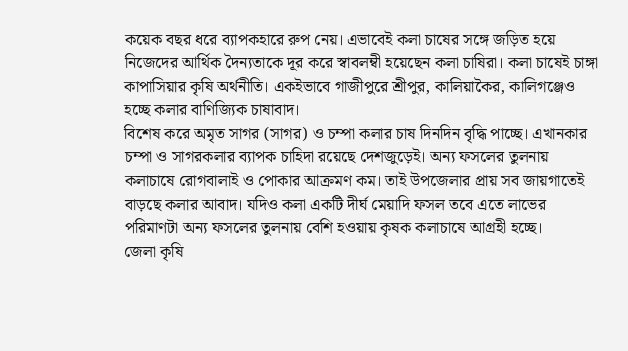কয়েক বছর ধরে ব্যাপকহারে রুপ নেয়। এভাবেই কলা চাষের সঙ্গে জড়িত হয়ে নিজেদের আর্থিক দৈন্যতাকে দূর করে স্বাবলম্বী হয়েছেন কলা চাষিরা। কলা চাষেই চাঙ্গা কাপাসিয়ার কৃষি অর্থনীতি। একইভাবে গাজীপুরে শ্রীপুর, কালিয়াকৈর, কালিগঞ্জেও হচ্ছে কলার বাণিজ্যিক চাষাবাদ।
বিশেষ করে অমৃত সাগর (সাগর) ও চম্পা কলার চাষ দিনদিন বৃদ্ধি পাচ্ছে। এখানকার চম্পা ও সাগরকলার ব্যাপক চাহিদা রয়েছে দেশজুড়েই। অন্য ফসলের তুলনায় কলাচাষে রোগবালাই ও পোকার আক্রমণ কম। তাই উপজেলার প্রায় সব জায়গাতেই বাড়ছে কলার আবাদ। যদিও কলা একটি দীর্ঘ মেয়াদি ফসল তবে এতে লাভের পরিমাণটা অন্য ফসলের তুলনায় বেশি হওয়ায় কৃষক কলাচাষে আগ্রহী হচ্ছে।
জেলা কৃষি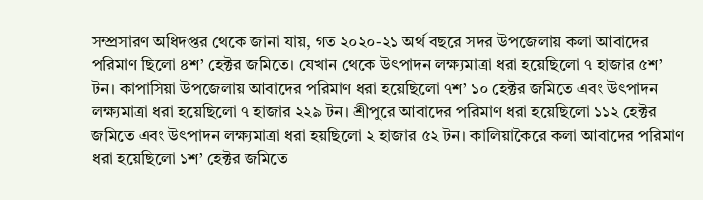সম্প্রসারণ অধিদপ্তর থেকে জানা যায়, গত ২০২০-২১ অর্থ বছরে সদর উপজেলায় কলা আবাদের পরিমাণ ছিলো ৪শ’ হেক্টর জমিতে। যেখান থেকে উৎপাদন লক্ষ্যমাত্রা ধরা হয়েছিলো ৭ হাজার ৫শ’ টন। কাপাসিয়া উপজেলায় আবাদের পরিমাণ ধরা হয়েছিলো ৭শ’ ১০ হেক্টর জমিতে এবং উৎপাদন লক্ষ্যমাত্রা ধরা হয়েছিলো ৭ হাজার ২২৯ টন। শ্রীপুরে আবাদের পরিমাণ ধরা হয়েছিলো ১১২ হেক্টর জমিতে এবং উৎপাদন লক্ষ্যমাত্রা ধরা হয়ছিলো ২ হাজার ৫২ টন। কালিয়াকৈরে কলা আবাদের পরিমাণ ধরা হয়েছিলো ১শ’ হেক্টর জমিতে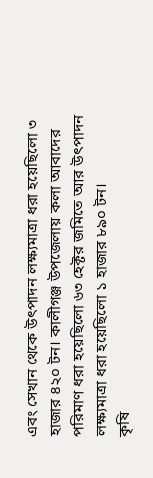এবং সেখান থেকে উৎপাদন লক্ষ্যমাত্রা ধরা হয়েছিলো ৩ হাজার ৪২০ টন। কালীগঞ্জ উপজেলায় কলা আবাদের পরিমাণ ধরা হয়েছিলো ৬৩ হেক্টর জমিতে আর উৎপাদন লক্ষ্যমাত্রা ধরা হয়েছিলো ১ হাজার ৮৯০ টন।
কৃষি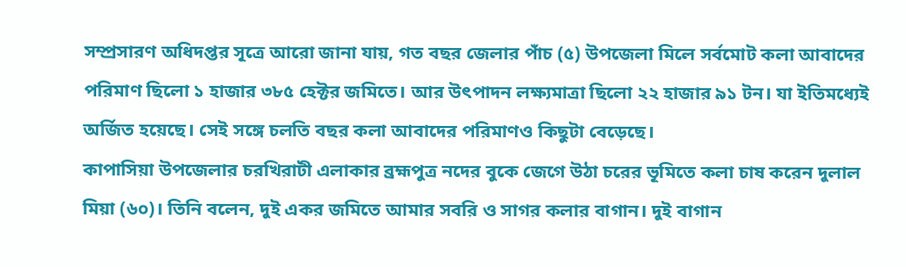সম্প্রসারণ অধিদপ্তর সূত্রে আরো জানা যায়, গত বছর জেলার পাঁচ (৫) উপজেলা মিলে সর্বমোট কলা আবাদের পরিমাণ ছিলো ১ হাজার ৩৮৫ হেক্টর জমিতে। আর উৎপাদন লক্ষ্যমাত্রা ছিলো ২২ হাজার ৯১ টন। যা ইতিমধ্যেই অর্জিত হয়েছে। সেই সঙ্গে চলতি বছর কলা আবাদের পরিমাণও কিছুটা বেড়েছে।
কাপাসিয়া উপজেলার চরখিরাটী এলাকার ব্রহ্মপুত্র নদের বুকে জেগে উঠা চরের ভূমিতে কলা চাষ করেন দুলাল মিয়া (৬০)। তিনি বলেন, দুই একর জমিতে আমার সবরি ও সাগর কলার বাগান। দুই বাগান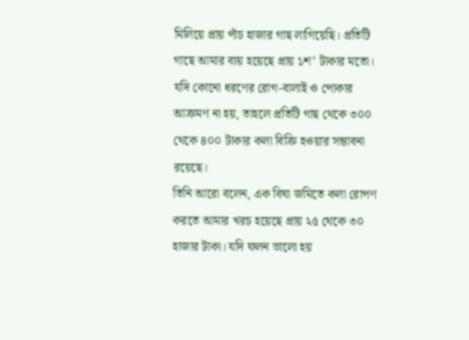মিলিয়ে প্রায় পাঁচ হাজার গাছ লাগিয়েছি। প্রতিটি গাছে আমার ব্যয় হয়েছে প্রায় ১শ’ টাকার মতো। যদি কোনো ধরণের রোগ-বালাই ও পোকার আক্রমণ না হয়, তাহলে প্রতিটি গাছ থেকে ৩০০ থেকে ৪০০ টাকার কলা বিক্রি হওয়ার সম্ভাবনা রয়েছে।
তিনি আরো বলেন, এক বিঘা জমিতে কলা রোপণ করতে আমার খরচ হয়েছে প্রায় ২৫ থেকে ৩০ হাজার টাকা। যদি ফলন ভালো হয়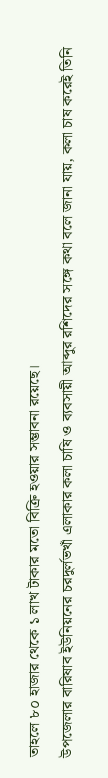তাহলে ৮০ হাজার থেকে ১ লাখ টাকার মতো বিক্রি হওয়ার সম্ভাবনা রয়েছে।
উপজেলার বারিষাব ইউনিয়নের চরদুর্লভখাঁ এলাকার কলা চাষি ও ব্যবসায়ী আব্দুর রশিদের সঙ্গে কথা বলে জানা যায়, কলা চাষ করেই তিনি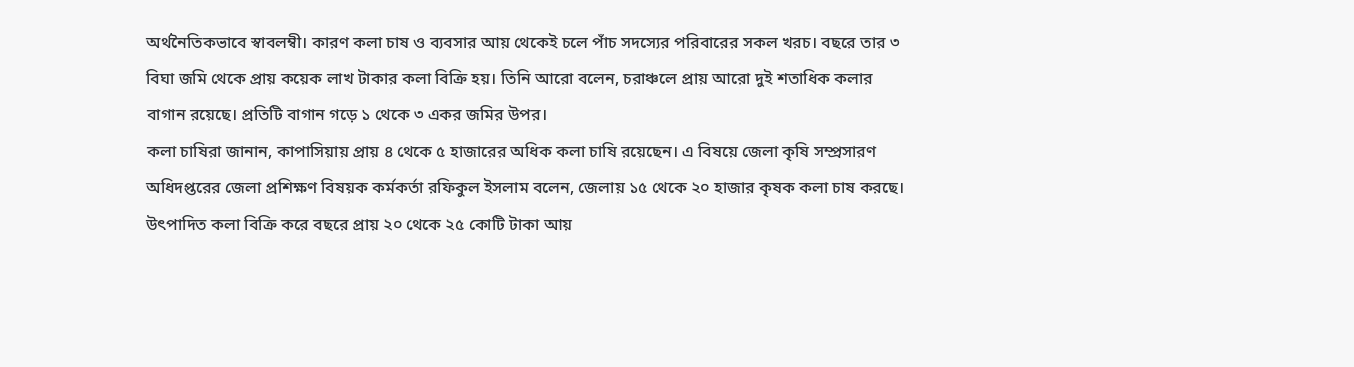অর্থনৈতিকভাবে স্বাবলম্বী। কারণ কলা চাষ ও ব্যবসার আয় থেকেই চলে পাঁচ সদস্যের পরিবারের সকল খরচ। বছরে তার ৩ বিঘা জমি থেকে প্রায় কয়েক লাখ টাকার কলা বিক্রি হয়। তিনি আরো বলেন, চরাঞ্চলে প্রায় আরো দুই শতাধিক কলার বাগান রয়েছে। প্রতিটি বাগান গড়ে ১ থেকে ৩ একর জমির উপর।
কলা চাষিরা জানান, কাপাসিয়ায় প্রায় ৪ থেকে ৫ হাজারের অধিক কলা চাষি রয়েছেন। এ বিষয়ে জেলা কৃষি সম্প্রসারণ অধিদপ্তরের জেলা প্রশিক্ষণ বিষয়ক কর্মকর্তা রফিকুল ইসলাম বলেন, জেলায় ১৫ থেকে ২০ হাজার কৃষক কলা চাষ করছে। উৎপাদিত কলা বিক্রি করে বছরে প্রায় ২০ থেকে ২৫ কোটি টাকা আয়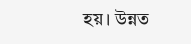হয়। উন্নত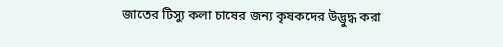জাতের টিস্যু কলা চাষের জন্য কৃষকদের উদ্ভুদ্ধ করা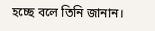হচ্ছে বলে তিনি জানান।